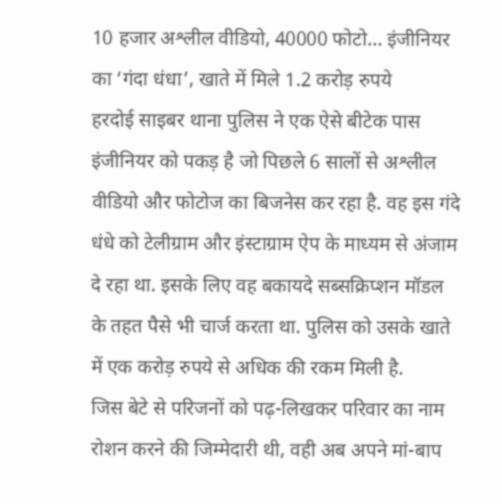10 हजार अश्लील वीडियो, 40000 फोटो… इंजीनियर का ‘गंदा धंधा’, खाते में मिले 1.2 करोड़ रुपये
हरदोई साइबर थाना पुलिस ने एक ऐसे बीटेक पास इंजीनियर को पकड़ है जो पिछले 6 सालों से अश्लील वीडियो और फोटोज का बिजनेस कर रहा है. वह इस गंदे धंधे को टेलीग्राम और इंस्टाग्राम ऐप के माध्यम से अंजाम दे रहा था. इसके लिए वह बकायदे सब्सक्रिप्शन मॉडल के तहत पैसे भी चार्ज करता था. पुलिस को उसके खाते में एक करोड़ रुपये से अधिक की रकम मिली है.
जिस बेटे से परिजनों को पढ़-लिखकर परिवार का नाम रोशन करने की जिम्मेदारी थी, वही अब अपने मां-बाप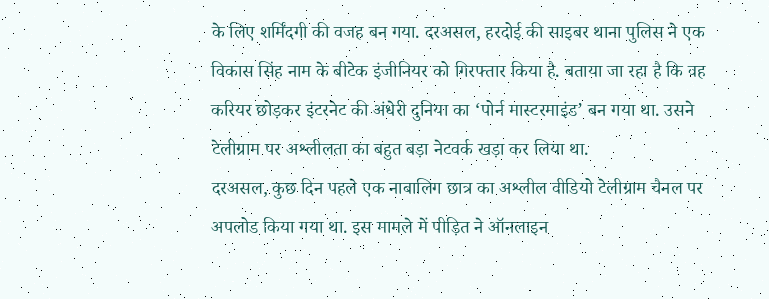के लिए शर्मिंदगी की वजह बन गया. दरअसल, हरदोई की साइबर थाना पुलिस ने एक विकास सिंह नाम के बीटेक इंजीनियर को गिरफ्तार किया है. बताया जा रहा है कि वह करियर छोड़कर इंटरनेट की अंधेरी दुनिया का ‘पोर्न मास्टरमाइंड’ बन गया था. उसने टेलीग्राम पर अश्लीलता का बहुत बड़ा नेटवर्क खड़ा कर लिया था.
दरअसल, कुछ दिन पहले एक नाबालिग छात्र का अश्लील वीडियो टेलीग्राम चैनल पर अपलोड किया गया था. इस मामले में पीड़ित ने ऑनलाइन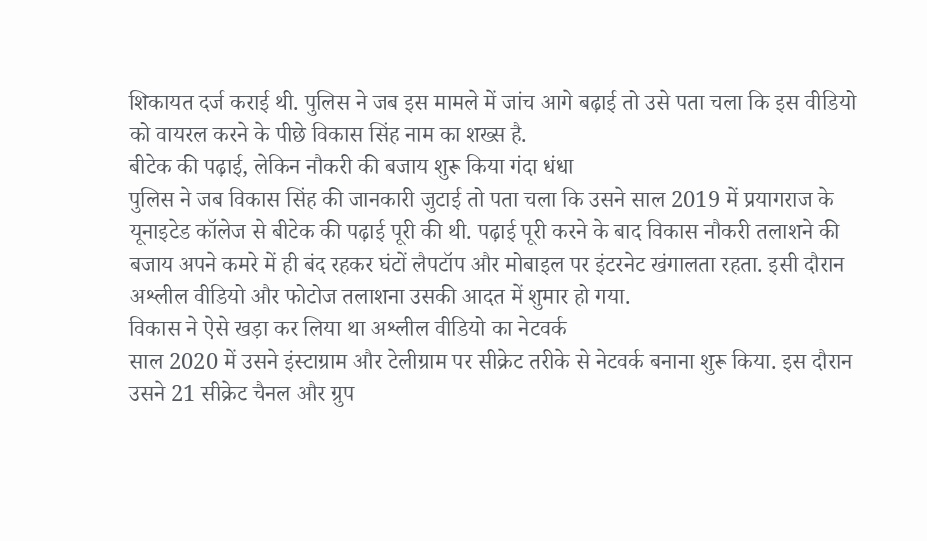शिकायत दर्ज कराई थी. पुलिस ने जब इस मामले में जांच आगे बढ़ाई तो उसे पता चला कि इस वीडियो को वायरल करने के पीछे विकास सिंह नाम का शख्स है.
बीटेक की पढ़ाई, लेकिन नौकरी की बजाय शुरू किया गंदा धंधा
पुलिस ने जब विकास सिंह की जानकारी जुटाई तो पता चला कि उसने साल 2019 में प्रयागराज के यूनाइटेड कॉलेज से बीटेक की पढ़ाई पूरी की थी. पढ़ाई पूरी करने के बाद विकास नौकरी तलाशने की बजाय अपने कमरे में ही बंद रहकर घंटों लैपटॉप और मोबाइल पर इंटरनेट खंगालता रहता. इसी दौरान अश्लील वीडियो और फोटोज तलाशना उसकी आदत में शुमार हो गया.
विकास ने ऐसे खड़ा कर लिया था अश्लील वीडियो का नेटवर्क
साल 2020 में उसने इंस्टाग्राम और टेलीग्राम पर सीक्रेट तरीके से नेटवर्क बनाना शुरू किया. इस दौरान उसने 21 सीक्रेट चैनल और ग्रुप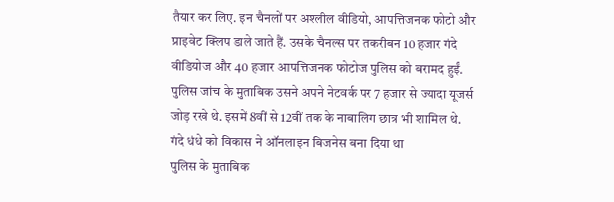तैयार कर लिए. इन चैनलों पर अश्लील वीडियो, आपत्तिजनक फोटो और प्राइवेट क्लिप डाले जाते हैं. उसके चैनल्स पर तकरीबन 10 हजार गंदे वीडियोज और 40 हजार आपत्तिजनक फोटोज पुलिस को बरामद हुईं. पुलिस जांच के मुताबिक उसने अपने नेटवर्क पर 7 हजार से ज्यादा यूजर्स जोड़ रखे थे. इसमें 8वीं से 12वीं तक के नाबालिग छात्र भी शामिल थे.
गंदे धंधे को विकास ने ऑनलाइन बिजनेस बना दिया था
पुलिस के मुताबिक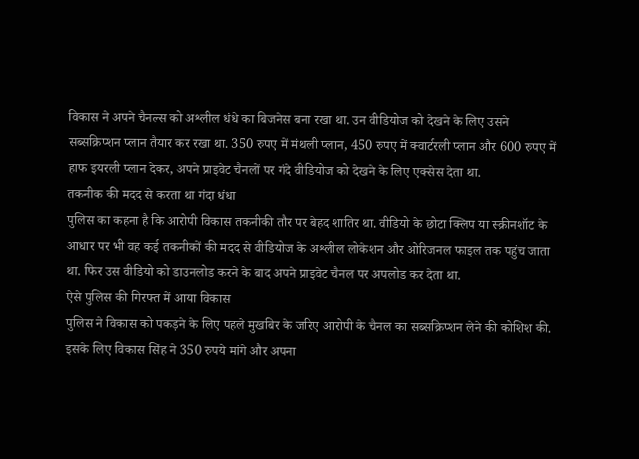विकास ने अपने चैनल्स को अश्लील धंधे का बिजनेस बना रखा था. उन वीडियोज को देखने के लिए उसने सब्सक्रिप्शन प्लान तैयार कर रखा था. 350 रुपए में मंथली प्लान, 450 रुपए में क्वार्टरली प्लान और 600 रुपए में हाफ इयरली प्लान देकर, अपने प्राइवेट चैनलों पर गंदे वीडियोज को देखने के लिए एक्सेस देता था.
तकनीक की मदद से करता था गंदा धंधा
पुलिस का कहना है कि आरोपी विकास तकनीकी तौर पर बेहद शातिर था. वीडियो के छोटा क्लिप या स्क्रीनशॉट के आधार पर भी वह कई तकनीकों की मदद से वीडियोज के अश्लील लोकेशन और ओरिजनल फाइल तक पहुंच जाता था. फिर उस वीडियो को डाउनलोड करने के बाद अपने प्राइवेट चैनल पर अपलोड कर देता था.
ऐसे पुलिस की गिरफ्त में आया विकास
पुलिस ने विकास को पकड़ने के लिए पहले मुखबिर के जरिए आरोपी के चैनल का सब्सक्रिप्शन लेने की कोशिश की. इसके लिए विकास सिंह ने 350 रुपये मांगे और अपना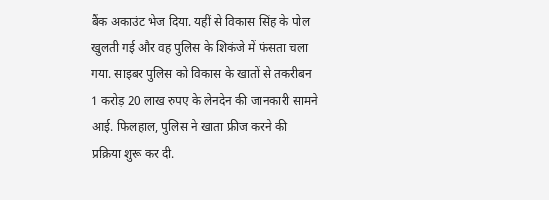बैंक अकाउंट भेज दिया. यहीं से विकास सिंह के पोल खुलती गई और वह पुलिस के शिकंजे में फंसता चला गया. साइबर पुलिस को विकास के खातों से तकरीबन 1 करोड़ 20 लाख रुपए के लेनदेन की जानकारी सामने आई. फिलहाल, पुलिस ने खाता फ्रीज करने की प्रक्रिया शुरू कर दी.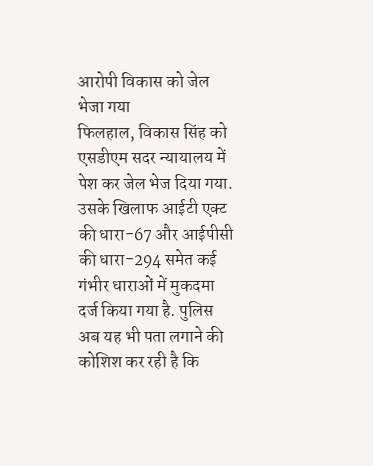आरोपी विकास को जेल भेजा गया
फिलहाल, विकास सिंह को एसडीएम सदर न्यायालय में पेश कर जेल भेज दिया गया. उसके खिलाफ आईटी एक्ट की धारा-67 और आईपीसी की धारा-294 समेत कई गंभीर धाराओं में मुकदमा दर्ज किया गया है. पुलिस अब यह भी पता लगाने की कोशिश कर रही है कि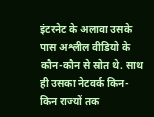इंटरनेट के अलावा उसके पास अश्लील वीडियो के कौन-कौन से स्रोत थे. साथ ही उसका नेटवर्क किन-किन राज्यों तक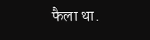फैला था.